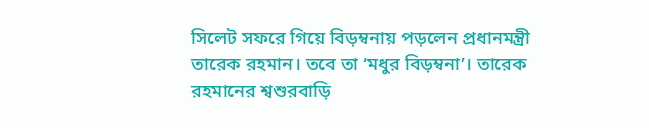সিলেট সফরে গিয়ে বিড়ম্বনায় পড়লেন প্রধানমন্ত্রী তারেক রহমান। তবে তা ‘মধুর বিড়ম্বনা’। তারেক রহমানের শ্বশুরবাড়ি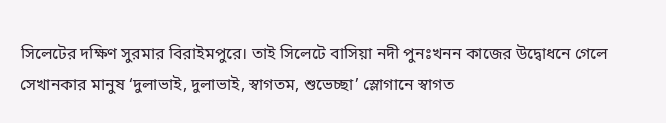সিলেটের দক্ষিণ সুরমার বিরাইমপুরে। তাই সিলেটে বাসিয়া নদী পুনঃখনন কাজের উদ্বোধনে গেলে সেখানকার মানুষ ‘দুলাভাই, দুলাভাই, স্বাগতম, শুভেচ্ছা’ স্লোগানে স্বাগত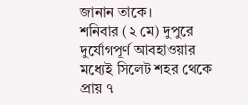জানান তাকে।
শনিবার (২ মে) দুপুরে দুর্যোগপূর্ণ আবহাওয়ার মধ্যেই সিলেট শহর থেকে প্রায় ৭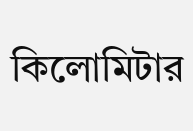কিলোমিটার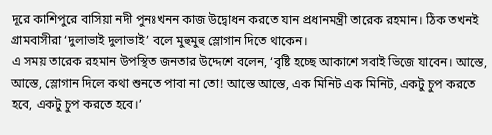দূরে কাশিপুরে বাসিয়া নদী পুনঃখনন কাজ উদ্বোধন করতে যান প্রধানমন্ত্রী তারেক রহমান। ঠিক তখনই গ্রামবাসীরা ‘দুলাভাই দুলাভাই’ বলে মুহুমুহু স্লোগান দিতে থাকেন।
এ সময় তারেক রহমান উপস্থিত জনতার উদ্দেশে বলেন, ‘বৃষ্টি হচ্ছে আকাশে সবাই ভিজে যাবেন। আস্তে, আস্তে, স্লোগান দিলে কথা শুনতে পাবা না তো! আস্তে আস্তে, এক মিনিট এক মিনিট, একটু চুপ করতে হবে, একটু চুপ করতে হবে।’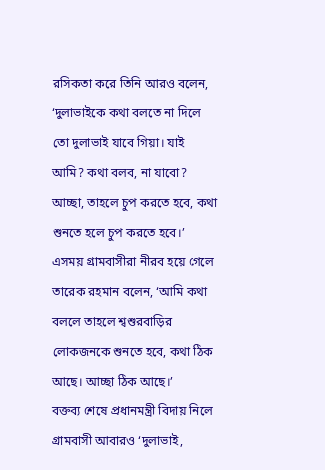রসিকতা করে তিনি আরও বলেন, ‘দুলাভাইকে কথা বলতে না দিলে তো দুলাভাই যাবে গিয়া। যাই আমি? কথা বলব, না যাবো? আচ্ছা, তাহলে চুপ করতে হবে, কথা শুনতে হলে চুপ করতে হবে।’
এসময় গ্রামবাসীরা নীরব হয়ে গেলে তারেক রহমান বলেন, ‘আমি কথা বললে তাহলে শ্বশুরবাড়ির লোকজনকে শুনতে হবে, কথা ঠিক আছে। আচ্ছা ঠিক আছে।’
বক্তব্য শেষে প্রধানমন্ত্রী বিদায় নিলে গ্রামবাসী আবারও ‘দুলাভাই,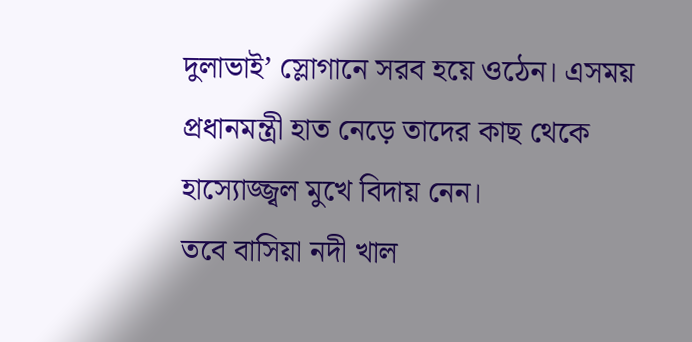দুলাভাই’ স্লোগানে সরব হয়ে ওঠেন। এসময় প্রধানমন্ত্রী হাত নেড়ে তাদের কাছ থেকে হাস্যোজ্জ্বল মুখে বিদায় নেন।
তবে বাসিয়া নদী খাল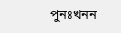পুনঃখনন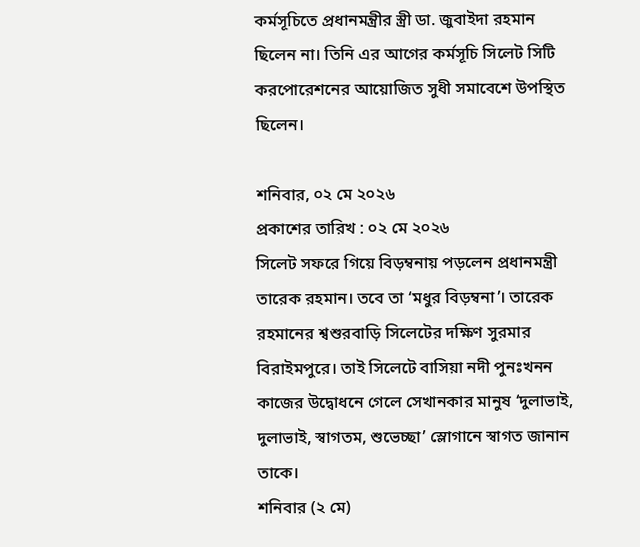কর্মসূচিতে প্রধানমন্ত্রীর স্ত্রী ডা. জুবাইদা রহমান ছিলেন না। তিনি এর আগের কর্মসূচি সিলেট সিটি করপোরেশনের আয়োজিত সুধী সমাবেশে উপস্থিত ছিলেন।

শনিবার, ০২ মে ২০২৬
প্রকাশের তারিখ : ০২ মে ২০২৬
সিলেট সফরে গিয়ে বিড়ম্বনায় পড়লেন প্রধানমন্ত্রী তারেক রহমান। তবে তা ‘মধুর বিড়ম্বনা’। তারেক রহমানের শ্বশুরবাড়ি সিলেটের দক্ষিণ সুরমার বিরাইমপুরে। তাই সিলেটে বাসিয়া নদী পুনঃখনন কাজের উদ্বোধনে গেলে সেখানকার মানুষ ‘দুলাভাই, দুলাভাই, স্বাগতম, শুভেচ্ছা’ স্লোগানে স্বাগত জানান তাকে।
শনিবার (২ মে)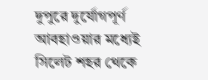দুপুরে দুর্যোগপূর্ণ আবহাওয়ার মধ্যেই সিলেট শহর থেকে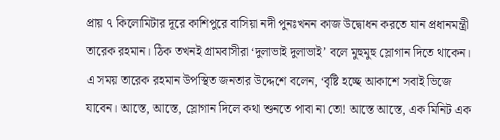প্রায় ৭ কিলোমিটার দূরে কাশিপুরে বাসিয়া নদী পুনঃখনন কাজ উদ্বোধন করতে যান প্রধানমন্ত্রী তারেক রহমান। ঠিক তখনই গ্রামবাসীরা ‘দুলাভাই দুলাভাই’ বলে মুহুমুহু স্লোগান দিতে থাকেন।
এ সময় তারেক রহমান উপস্থিত জনতার উদ্দেশে বলেন, ‘বৃষ্টি হচ্ছে আকাশে সবাই ভিজে যাবেন। আস্তে, আস্তে, স্লোগান দিলে কথা শুনতে পাবা না তো! আস্তে আস্তে, এক মিনিট এক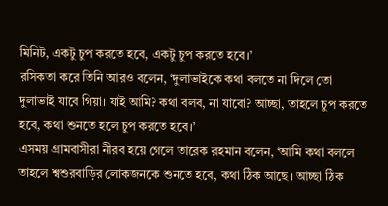মিনিট, একটু চুপ করতে হবে, একটু চুপ করতে হবে।’
রসিকতা করে তিনি আরও বলেন, ‘দুলাভাইকে কথা বলতে না দিলে তো দুলাভাই যাবে গিয়া। যাই আমি? কথা বলব, না যাবো? আচ্ছা, তাহলে চুপ করতে হবে, কথা শুনতে হলে চুপ করতে হবে।’
এসময় গ্রামবাসীরা নীরব হয়ে গেলে তারেক রহমান বলেন, ‘আমি কথা বললে তাহলে শ্বশুরবাড়ির লোকজনকে শুনতে হবে, কথা ঠিক আছে। আচ্ছা ঠিক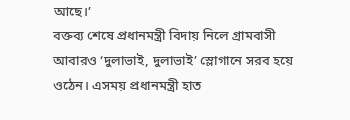আছে।’
বক্তব্য শেষে প্রধানমন্ত্রী বিদায় নিলে গ্রামবাসী আবারও ‘দুলাভাই, দুলাভাই’ স্লোগানে সরব হয়ে ওঠেন। এসময় প্রধানমন্ত্রী হাত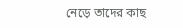নেড়ে তাদের কাছ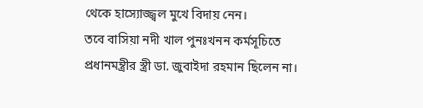থেকে হাস্যোজ্জ্বল মুখে বিদায় নেন।
তবে বাসিয়া নদী খাল পুনঃখনন কর্মসূচিতে প্রধানমন্ত্রীর স্ত্রী ডা. জুবাইদা রহমান ছিলেন না।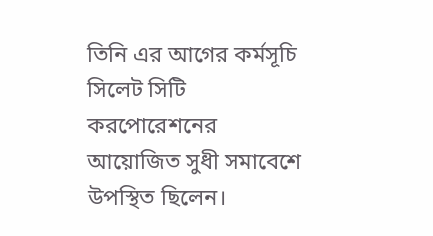তিনি এর আগের কর্মসূচি সিলেট সিটি করপোরেশনের আয়োজিত সুধী সমাবেশে উপস্থিত ছিলেন।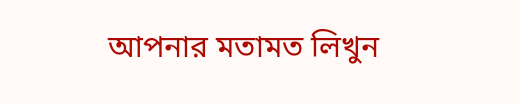আপনার মতামত লিখুন